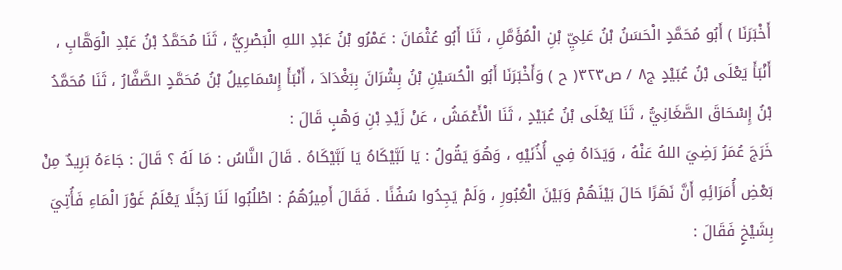أَخْبَرَنَا ) أَبُو مُحَمَّدٍ الْحَسَنُ بْنُ عَلِيِّ بْنِ الْمُؤَمَّلِ ، ثَنَا أَبُو عُثْمَانَ : عَمْرُو بْنُ عَبْدِ اللهِ الْبَصْرِيُّ ، ثَنَا مُحَمَّدُ بْنُ عَبْدِ الْوَهَّابِ ، أَنْبَأَ يَعْلَى بْنُ عُبَيْدٍ ج٨ / ص٣٢٣( ح ) وَأَخْبَرَنَا أَبُو الْحُسَيْنِ بْنُ بِشْرَانَ بِبَغْدَادَ ، أَنْبَأَ إِسْمَاعِيلُ بْنُ مُحَمَّدٍ الصَّفَّارُ ، ثَنَا مُحَمَّدُ بْنُ إِسْحَاقَ الصَّغَانِيُّ ، ثَنَا يَعْلَى بْنُ عُبَيْدٍ ، ثَنَا الْأَعْمَشُ ، عَنْ زَيْدِ بْنِ وَهْبٍ قَالَ :
خَرَجَ عُمَرُ رَضِيَ اللهُ عَنْهُ ، وَيَدَاهُ فِي أُذُنَيْهِ ، وَهُوَ يَقُولُ : يَا لَبَّيْكَاهُ يَا لَبَّيْكَاهُ . قَالَ النَّاسُ : مَا لَهُ ؟ قَالَ : جَاءَهُ بَرِيدٌ مِنْ بَعْضِ أُمَرَائِهِ أَنَّ نَهَرًا حَالَ بَيْنَهُمْ وَبَيْنَ الْعُبُورِ ، وَلَمْ يَجِدُوا سُفُنًا . فَقَالَ أَمِيرُهُمُ : اطْلُبُوا لَنَا رَجُلًا يَعْلَمُ غَوْرَ الْمَاءِ فَأُتِيَ بِشَيْخٍ فَقَالَ :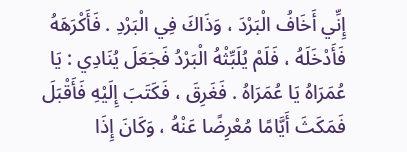إِنِّي أَخَافُ الْبَرْدَ ، وَذَاكَ فِي الْبَرْدِ . فَأَكْرَهَهُ فَأَدْخَلَهُ ، فَلَمْ يُلَبِّثْهُ الْبَرْدُ فَجَعَلَ يُنَادِي : يَا عُمَرَاهُ يَا عُمَرَاهُ . فَغَرِقَ ، فَكَتَبَ إِلَيْهِ فَأَقْبَلَ فَمَكَثَ أَيَّامًا مُعْرِضًا عَنْهُ ، وَكَانَ إِذَا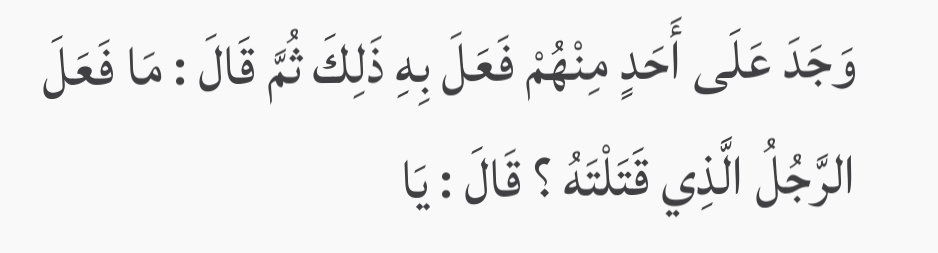وَجَدَ عَلَى أَحَدٍ مِنْهُمْ فَعَلَ بِهِ ذَلِكَ ثُمَّ قَالَ : مَا فَعَلَ الرَّجُلُ الَّذِي قَتَلْتَهُ ؟ قَالَ : يَا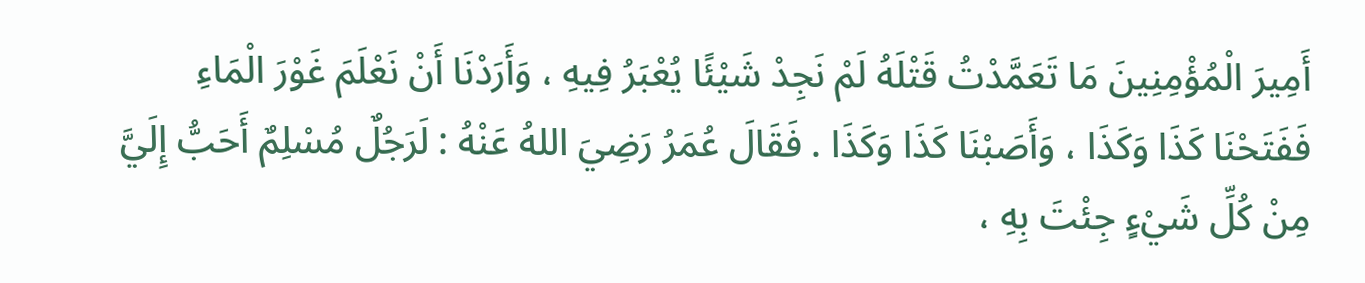أَمِيرَ الْمُؤْمِنِينَ مَا تَعَمَّدْتُ قَتْلَهُ لَمْ نَجِدْ شَيْئًا يُعْبَرُ فِيهِ ، وَأَرَدْنَا أَنْ نَعْلَمَ غَوْرَ الْمَاءِ فَفَتَحْنَا كَذَا وَكَذَا ، وَأَصَبْنَا كَذَا وَكَذَا . فَقَالَ عُمَرُ رَضِيَ اللهُ عَنْهُ : لَرَجُلٌ مُسْلِمٌ أَحَبُّ إِلَيَّ مِنْ كُلِّ شَيْءٍ جِئْتَ بِهِ ،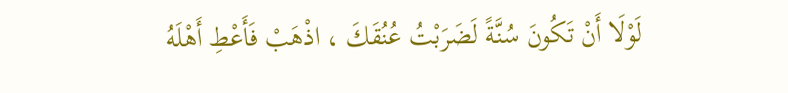لَوْلَا أَنْ تَكُونَ سُنَّةً لَضَرَبْتُ عُنُقَكَ ، اذْهَبْ فَأَعْطِ أَهْلَهُ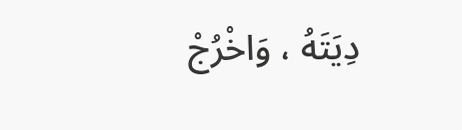دِيَتَهُ ، وَاخْرُجْ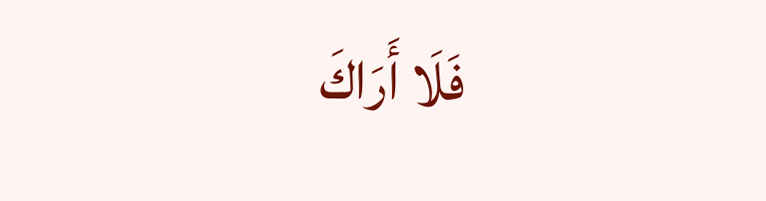فَلَا أَرَاكَ